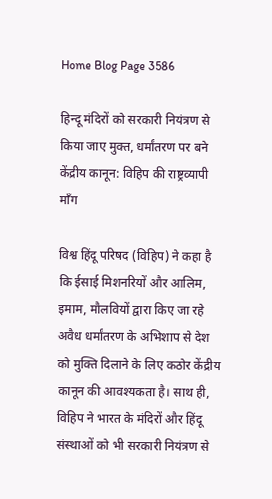Home Blog Page 3586

हिन्दू मंदिरों को सरकारी नियंत्रण से किया जाए मुक्त, धर्मांतरण पर बने केंद्रीय कानून: विहिप की राष्ट्रव्यापी माँग

विश्व हिंदू परिषद (विहिप) ने कहा है कि ईसाई मिशनरियों और आलिम, इमाम, मौलवियों द्वारा किए जा रहे अवैध धर्मांतरण के अभिशाप से देश को मुक्ति दिलाने के लिए कठोर केंद्रीय कानून की आवश्यकता है। साथ ही, विहिप ने भारत के मंदिरों और हिंदू संस्थाओं को भी सरकारी नियंत्रण से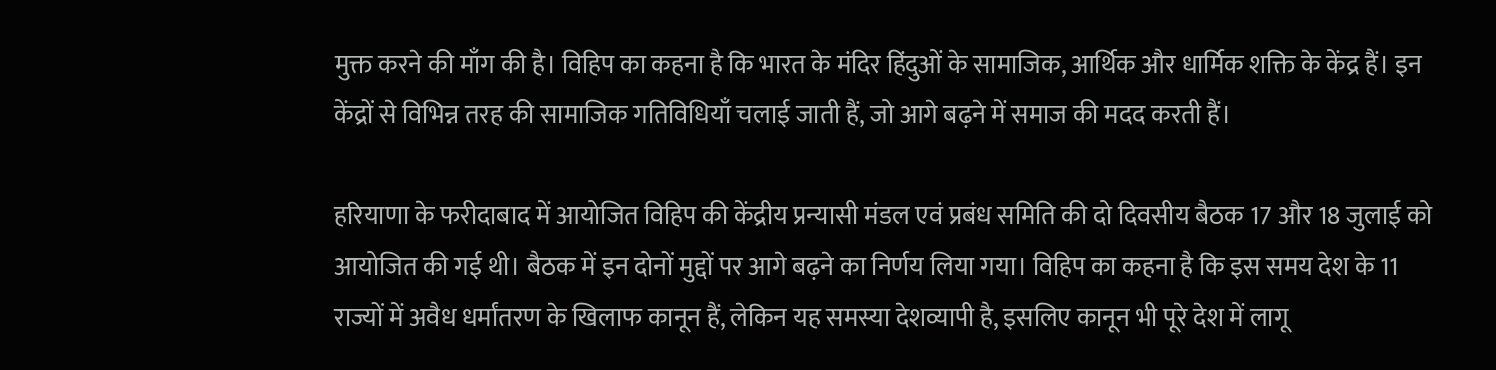मुक्त करने की माँग की है। विहिप का कहना है कि भारत के मंदिर हिंदुओं के सामाजिक, आर्थिक और धार्मिक शक्ति के केंद्र हैं। इन केंद्रों से विभिन्न तरह की सामाजिक गतिविधियाँ चलाई जाती हैं, जो आगे बढ़ने में समाज की मदद करती हैं।

हरियाणा के फरीदाबाद में आयोजित विहिप की केंद्रीय प्रन्यासी मंडल एवं प्रबंध समिति की दो दिवसीय बैठक 17 और 18 जुलाई को आयोजित की गई थी। बैठक में इन दोनों मुद्दों पर आगे बढ़ने का निर्णय लिया गया। विहिप का कहना है कि इस समय देश के 11 राज्यों में अवैध धर्मांतरण के खिलाफ कानून हैं, लेकिन यह समस्या देशव्यापी है, इसलिए कानून भी पूरे देश में लागू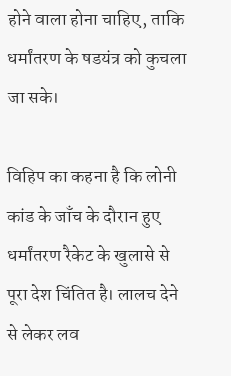होने वाला होना चाहिए, ताकि धर्मांतरण के षडयंत्र को कुचला जा सके।

विहिप का कहना है कि लोनी कांड के जाँच के दौरान हुए धर्मांतरण रैकेट के खुलासे से पूरा देश चिंतित है। लालच देने से लेकर लव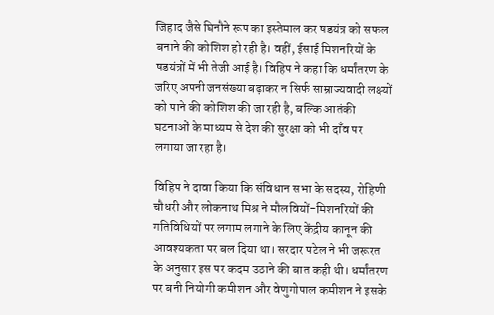जिहाद जैसे घिनौने रूप का इस्तेमाल कर षडयंत्र को सफल बनाने की कोशिश हो रही है। वहीं, ईसाई मिशनरियों के षडयंत्रों में भी तेजी आई है। विहिप ने कहा कि धर्मांतरण के जरिए अपनी जनसंख्या बढ़ाकर न सिर्फ साम्राज्यवादी लक्ष्यों को पाने की कोशिश की जा रही है, बल्कि आतंकी घटनाओं के माध्यम से देश की सुरक्षा को भी दाँव पर लगाया जा रहा है।

विहिप ने दावा किया कि संविधान सभा के सदस्य, रोहिणी चौधरी और लोकनाथ मिश्र ने मौलवियों-मिशनरियों की गतिविधियों पर लगाम लगाने के लिए केंद्रीय कानून की आवश्यकता पर बल दिया था। सरदार पटेल ने भी जरूरत के अनुसार इस पर कदम उठाने की बात कही थी। धर्मांतरण पर बनी नियोगी कमीशन और वेणुगोपाल कमीशन ने इसके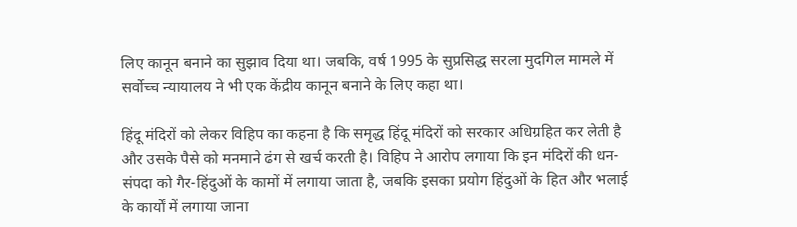लिए कानून बनाने का सुझाव दिया था। जबकि, वर्ष 1995 के सुप्रसिद्ध सरला मुदगिल मामले में सर्वोच्च न्यायालय ने भी एक केंद्रीय कानून बनाने के लिए कहा था।

हिंदू मंदिरों को लेकर विहिप का कहना है कि समृद्ध हिंदू मंदिरों को सरकार अधिग्रहित कर लेती है और उसके पैसे को मनमाने ढंग से खर्च करती है। विहिप ने आरोप लगाया कि इन मंदिरों की धन-संपदा को गैर-हिंदुओं के कामों में लगाया जाता है, जबकि इसका प्रयोग हिंदुओं के हित और भलाई के कार्यों में लगाया जाना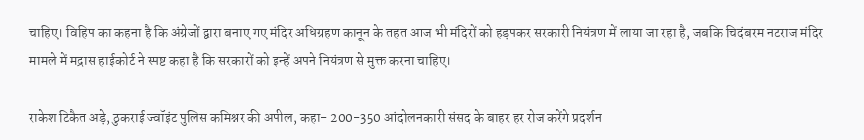चाहिए। विहिप का कहना है कि अंग्रेजों द्वारा बनाए गए मंदिर अधिग्रहण कानून के तहत आज भी मंदिरों को हड़पकर सरकारी नियंत्रण में लाया जा रहा है, जबकि चिदंबरम नटराज मंदिर मामले में मद्रास हाईकोर्ट ने स्पष्ट कहा है कि सरकारों को इन्हें अपने नियंत्रण से मुक्त करना चाहिए।

राकेश टिकैत अड़े, ठुकराई ज्वॉइंट पुलिस कमिश्नर की अपील, कहा- 200-350 आंदोलनकारी संसद के बाहर हर रोज करेंगे प्रदर्शन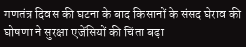गणतंत्र दिवस की घटना के बाद किसानों के संसद घेराव की घोषणा ने सुरक्षा एजेंसियों की चिंता बढ़ा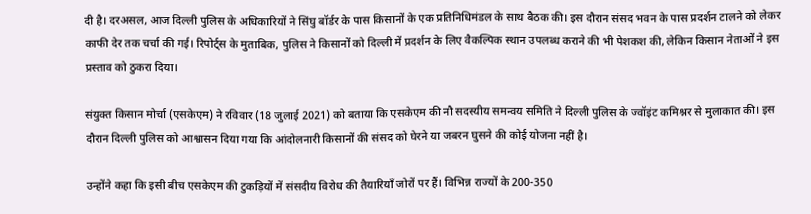दी है। दरअसल, आज दिल्ली पुलिस के अधिकारियों ने सिंघु बॉर्डर के पास किसानों के एक प्रतिनिधिमंडल के साथ बैठक की। इस दौरान संसद भवन के पास प्रदर्शन टालने को लेकर काफी देर तक चर्चा की गई। रिपोर्ट्स के मुताबिक, पुलिस ने किसानों को दिल्ली में प्रदर्शन के लिए वैकल्पिक स्थान उपलब्ध कराने की भी पेशकश की, लेकिन किसान नेताओं ने इस प्रस्ताव को ठुकरा दिया।

संयुक्त किसान मोर्चा (एसकेएम) ने रविवार (18 जुलाई 2021) को बताया कि एसकेएम की नौ सदस्यीय समन्वय समिति ने दिल्ली पुलिस के ज्वॉइंट कमिश्नर से मुलाकात की। इस दौरान दिल्ली पुलिस को आश्वासन दिया गया कि आंदोलनारी किसानों की संसद को घेरने या जबरन घुसने की कोई योजना नहीं है।

उन्होंने कहा कि इसी बीच एसकेएम की टुकड़ियों में संसदीय विरोध की तैयारियाँ जोरों पर हैं। विभिन्न राज्यों के 200-350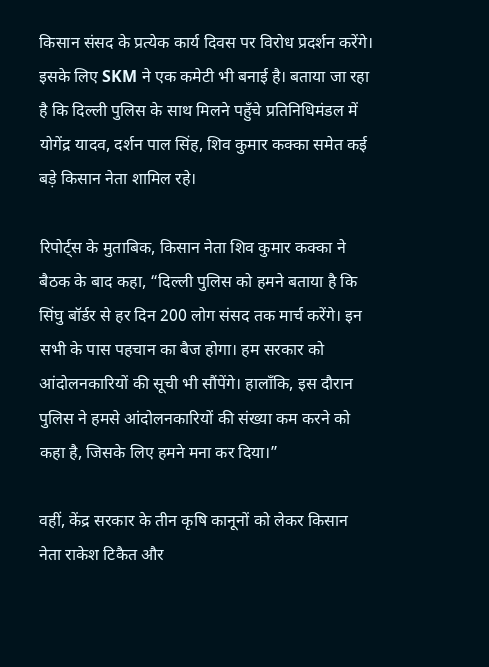किसान संसद के प्रत्येक कार्य दिवस पर विरोध प्रदर्शन करेंगे। इसके लिए SKM ने एक कमेटी भी बनाई है। बताया जा रहा है कि दिल्ली पुलिस के साथ मिलने पहुँचे प्रतिनिधिमंडल में योगेंद्र यादव, दर्शन पाल सिंह, शिव कुमार कक्का समेत कई बड़े किसान नेता शामिल रहे।

रिपोर्ट्स के मुताबिक, किसान नेता शिव कुमार कक्का ने बैठक के बाद कहा, “दिल्ली पुलिस को हमने बताया है कि सिंघु बॉर्डर से हर दिन 200 लोग संसद तक मार्च करेंगे। इन सभी के पास पहचान का बैज होगा। हम सरकार को आंदोलनकारियों की सूची भी सौंपेंगे। हालाँकि, इस दौरान पुलिस ने हमसे आंदोलनकारियों की संख्या कम करने को कहा है, जिसके लिए हमने मना कर दिया।”

वहीं, केंद्र सरकार के तीन कृषि कानूनों को लेकर किसान नेता राकेश टिकैत और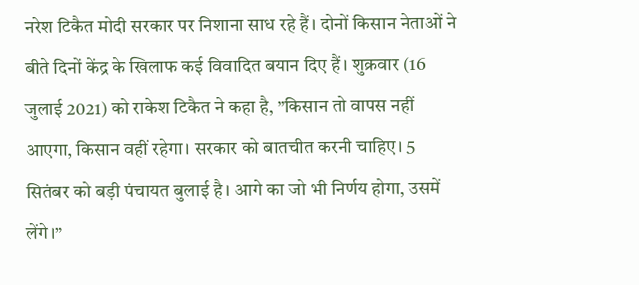नरेश टिकैत मोदी सरकार पर निशाना साध रहे हैं। दोनों किसान नेताओं ने बीते दिनों केंद्र के खिलाफ कई विवादित बयान दिए हैं। शुक्रवार (16 जुलाई 2021) को राकेश टिकैत ने कहा है, ”किसान तो वापस नहीं आएगा, किसान वहीं रहेगा। सरकार को बातचीत करनी चाहिए। 5 सितंबर को बड़ी पंचायत बुलाई है। आगे का जो भी निर्णय होगा, उसमें लेंगे।”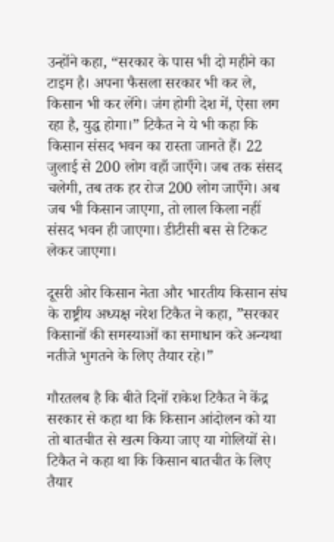उन्होंने कहा, “सरकार के पास भी दो महीने का टाइम है। अपना फैसला सरकार भी कर ले, किसान भी कर लेंगे। जंग होगी देश में, ऐसा लग रहा है, युद्ध होगा।” टिकैत ने ये भी कहा कि किसान संसद भवन का रास्ता जानते हैं। 22 जुलाई से 200 लोग वहाँ जाएँगे। जब तक संसद चलेगी, तब तक हर रोज 200 लोग जाएँगे। अब जब भी किसान जाएगा, तो लाल किला नहीं संसद भवन ही जाएगा। डीटीसी बस से टिकट लेकर जाएगा।

दूसरी ओर किसान नेता और भारतीय किसान संघ के राष्ट्रीय अध्यक्ष नरेश टिकैत ने कहा, ”सरकार किसानों की समस्याओं का समाधान करे अन्यथा नतीजे भुगतने के लिए तैयार रहे।”

गौरतलब है कि बीते दिनों राकेश टिकैत ने केंद्र सरकार से कहा था कि किसान आंदोलन को या तो बातचीत से खत्म किया जाए या गोलियों से। टिकैत ने कहा था कि किसान बातचीत के लिए तैयार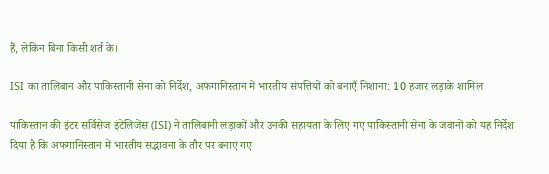हैं, लेकिन बिना किसी शर्त के।

ISI का तालिबान और पाकिस्तानी सेना को निर्देश, अफगानिस्तान में भारतीय संपत्तियों को बनाएँ निशाना: 10 हजार लड़ाके शामिल

पाकिस्तान की इंटर सर्विसेज इंटेलिजेंस (ISI) ने तालिबानी लड़ाकों और उनकी सहायता के लिए गए पाकिस्तानी सेना के जवानों को यह निर्देश दिया है कि अफगानिस्तान में भारतीय सद्भावना के तौर पर बनाए गए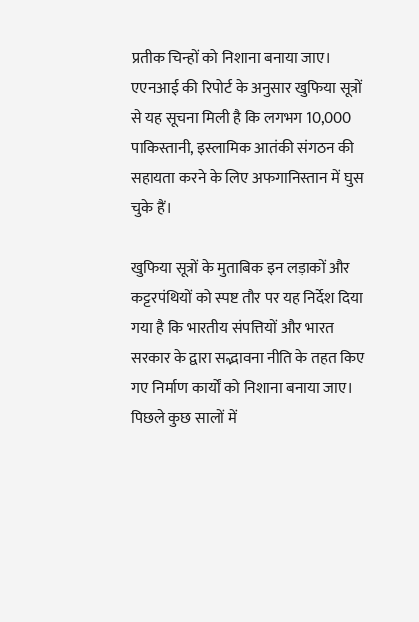प्रतीक चिन्हों को निशाना बनाया जाए। एएनआई की रिपोर्ट के अनुसार खुफिया सूत्रों से यह सूचना मिली है कि लगभग 10,000 पाकिस्तानी, इस्लामिक आतंकी संगठन की सहायता करने के लिए अफगानिस्तान में घुस चुके हैं।

खुफिया सूत्रों के मुताबिक इन लड़ाकों और कट्टरपंथियों को स्पष्ट तौर पर यह निर्देश दिया गया है कि भारतीय संपत्तियों और भारत सरकार के द्वारा सद्भावना नीति के तहत किए गए निर्माण कार्यों को निशाना बनाया जाए। पिछले कुछ सालों में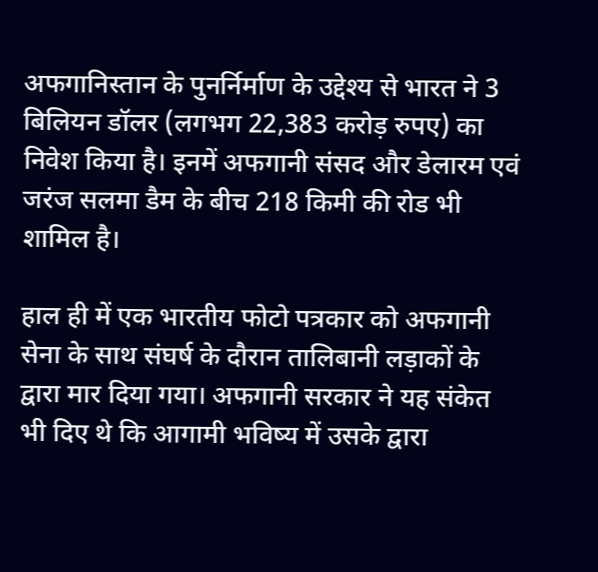अफगानिस्तान के पुनर्निर्माण के उद्देश्य से भारत ने 3 बिलियन डॉलर (लगभग 22,383 करोड़ रुपए) का निवेश किया है। इनमें अफगानी संसद और डेलारम एवं जरंज सलमा डैम के बीच 218 किमी की रोड भी शामिल है।

हाल ही में एक भारतीय फोटो पत्रकार को अफगानी सेना के साथ संघर्ष के दौरान तालिबानी लड़ाकों के द्वारा मार दिया गया। अफगानी सरकार ने यह संकेत भी दिए थे कि आगामी भविष्य में उसके द्वारा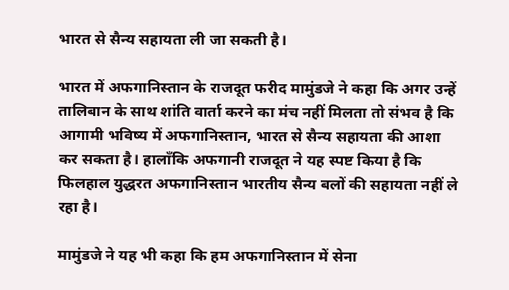भारत से सैन्य सहायता ली जा सकती है।

भारत में अफगानिस्तान के राजदूत फरीद मामुंडजे ने कहा कि अगर उन्हें तालिबान के साथ शांति वार्ता करने का मंच नहीं मिलता तो संभव है कि आगामी भविष्य में अफगानिस्तान, भारत से सैन्य सहायता की आशा कर सकता है। हालाँकि अफगानी राजदूत ने यह स्पष्ट किया है कि फिलहाल युद्धरत अफगानिस्तान भारतीय सैन्य बलों की सहायता नहीं ले रहा है।

मामुंडजे ने यह भी कहा कि हम अफगानिस्तान में सेना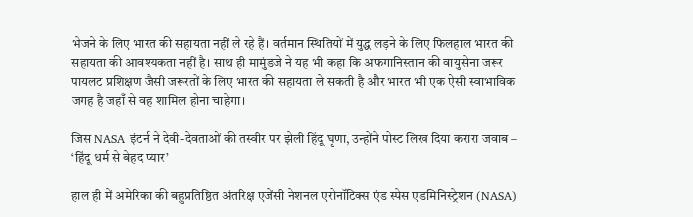भेजने के लिए भारत की सहायता नहीं ले रहे हैं। वर्तमान स्थितियों में युद्ध लड़ने के लिए फिलहाल भारत की सहायता की आवश्यकता नहीं है। साथ ही मामुंडजे ने यह भी कहा कि अफगानिस्तान की वायुसेना जरूर पायलट प्रशिक्षण जैसी जरूरतों के लिए भारत की सहायता ले सकती है और भारत भी एक ऐसी स्वाभाविक जगह है जहाँ से वह शामिल होना चाहेगा।

जिस NASA इंटर्न ने देवी-देवताओं की तस्वीर पर झेली हिंदू घृणा, उन्होंने पोस्ट लिख दिया करारा जवाब – ‘हिंदू धर्म से बेहद प्यार’

हाल ही में अमेरिका की बहुप्रतिष्ठित अंतरिक्ष एजेंसी नेशनल एरोनॉटिक्स एंड स्पेस एडमिनिस्ट्रेशन (NASA)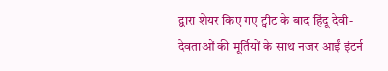द्वारा शेयर किए गए ट्वीट के बाद हिंदू देवी-देवताओं की मूर्तियों के साथ नजर आईं इंटर्न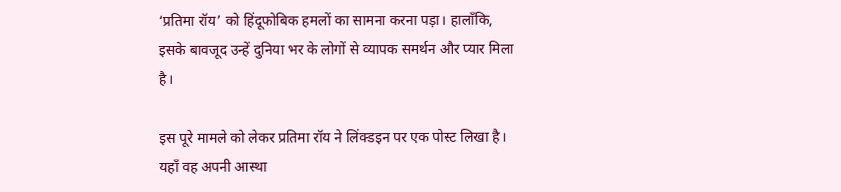‘प्रतिमा रॉय’ को हिंदूफोबिक हमलों का सामना करना पड़ा। हालाँकि, इसके बावजूद उन्हें दुनिया भर के लोगों से व्यापक समर्थन और प्यार मिला है।

इस पूरे मामले को लेकर प्रतिमा रॉय ने लिंक्डइन पर एक पोस्ट लिखा है। यहाँ वह अपनी आस्था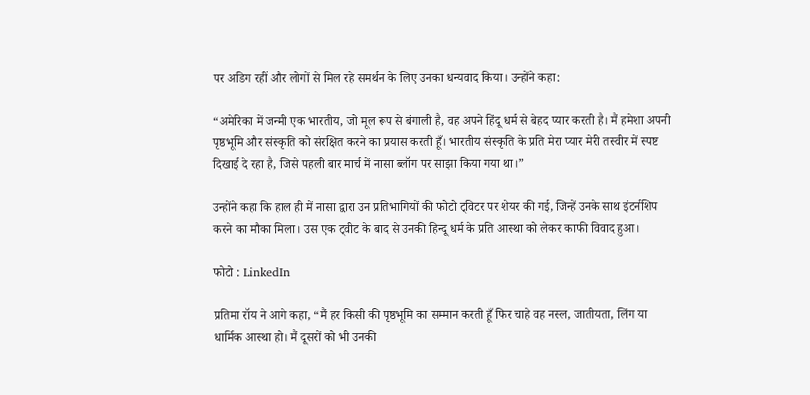पर अडिग रहीं और लोगों से मिल रहे समर्थन के लिए उनका धन्यवाद किया। उन्होंने कहा:

“अमेरिका में जन्मी एक भारतीय, जो मूल रूप से बंगाली है, वह अपने हिंदू धर्म से बेहद प्यार करती है। मैं हमेशा अपनी पृष्ठभूमि और संस्कृति को संरक्षित करने का प्रयास करती हूँ। भारतीय संस्कृति के प्रति मेरा प्यार मेरी तस्वीर में स्पष्ट दिखाई दे रहा है, जिसे पहली बार मार्च में नासा ब्लॉग पर साझा किया गया था।”

उन्होंने कहा कि हाल ही में नासा द्वारा उन प्रतिभागियों की फोटो ट्विटर पर शेयर की गई, जिन्हें उनके साथ इंटर्नशिप करने का मौका मिला। उस एक ट्वीट के बाद से उनकी हिन्दू धर्म के प्रति आस्था को लेकर काफी विवाद हुआ।

फोटो : LinkedIn

प्रतिमा रॉय ने आगे कहा, “मैं हर किसी की पृष्ठभूमि का सम्मान करती हूँ फिर चाहे वह नस्ल, जातीयता, लिंग या धार्मिक आस्था हो। मैं दूसरों को भी उनकी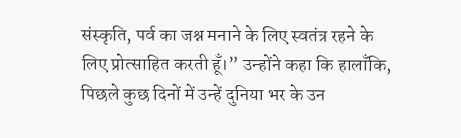संस्कृति, पर्व का जश्न मनाने के लिए स्वतंत्र रहने के लिए प्रोत्साहित करती हूँ।” उन्होंने कहा कि हालाँकि, पिछले कुछ दिनों में उन्हें दुनिया भर के उन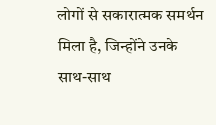लोगों से सकारात्मक समर्थन मिला है, जिन्होंने उनके साथ-साथ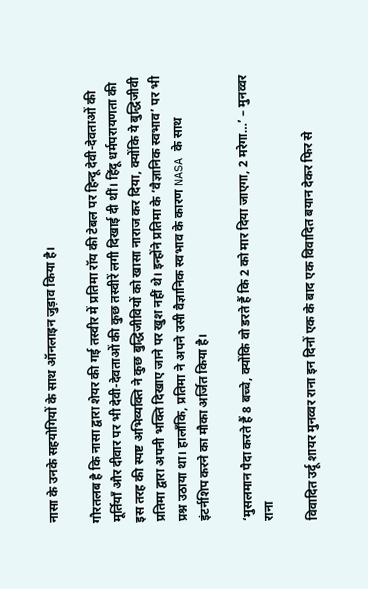नासा के उनके सहयोगियों के साथ ऑनलाइन जुड़ाव किया है।

गौरतलब है कि नासा द्वारा शेयर की गई तस्वीर में प्रतिमा रॉय की टेबल पर हिन्दू देवी-देवताओं की मूर्तियाँ और दीवार पर भी देवी-देवताओं की कुछ तस्वीरें लगी दिखाई दी थीं। हिंदू धर्मपरायणता की इस तरह की स्पष्ट अभिव्यक्ति ने कुछ बुद्धिजीवियों को खासा नाराज कर दिया, क्योंकि ये बुद्धिजीवी प्रतिमा द्वारा अपनी भक्ति दिखाए जाने पर खुश नहीं थे। इन्होंने प्रतिमा के ‘वैज्ञानिक स्वभाव’ पर भी प्रश्न उठाया था। हालाँकि, प्रतिमा ने अपने उसी वैज्ञानिक स्वभाव के कारण NASA के साथ इंटर्नशिप करने का मौका अर्जित किया है।

‘मुसलमान पैदा करते हैं 8 बच्चे, क्योंकि वो डरते हैं कि 2 को मार दिया जाएगा, 2 मरेगा…’ – मुनव्वर राना

विवादित उर्दू शायर मुनव्वर राना इन दिनों एक के बाद एक विवादित बयान देकर फिर से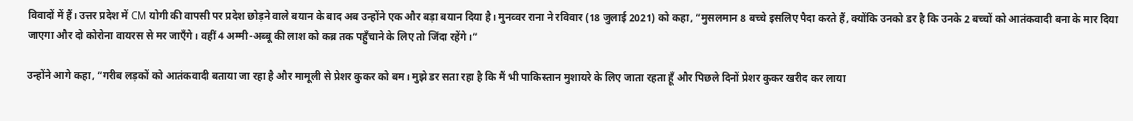विवादों में हैं। उत्तर प्रदेश में CM योगी की वापसी पर प्रदेश छोड़ने वाले बयान के बाद अब उन्होंने एक और बड़ा बयान दिया है। मुनव्वर राना ने रविवार (18 जुलाई 2021) को कहा, ”मुसलमान 8 बच्चे इसलिए पैदा करते हैं, क्योंकि उनको डर है कि उनके 2 बच्चों को आतंकवादी बना के मार दिया जाएगा और दो कोरोना वायरस से मर जाएँगे। वहीं 4 अम्मी-अब्बू की लाश को कब्र तक पहुँचाने के लिए तो जिंदा रहेंगे।”

उन्होंने आगे कहा, ”गरीब लड़कों को आतंकवादी बताया जा रहा है और मामूली से प्रेशर कुकर को बम। मुझे डर सता रहा है कि मैं भी पाकिस्तान मुशायरे के लिए जाता रहता हूँ और पिछले दिनों प्रेशर कुकर खरीद कर लाया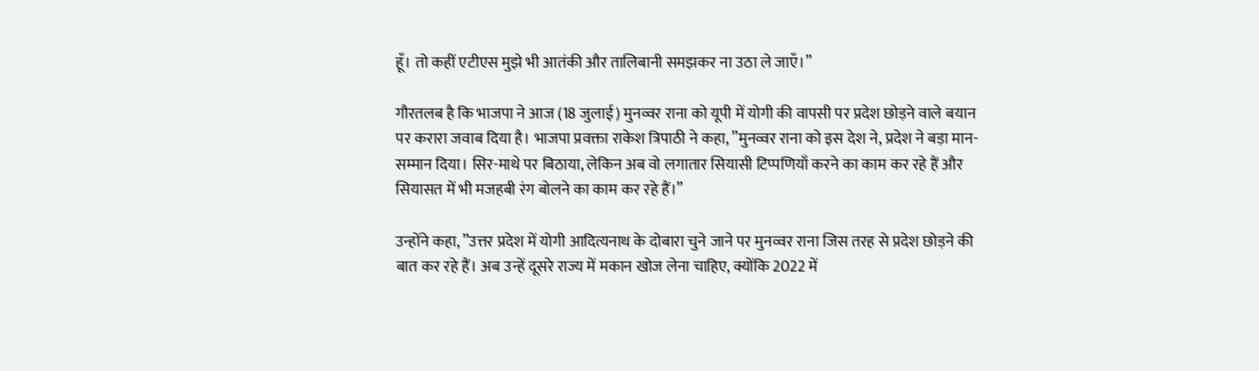हूँ। तो कहीं एटीएस मुझे भी आतंकी और तालिबानी समझकर ना उठा ले जाएँ।”

गौरतलब है कि भाजपा ने आज (18 जुलाई) मुनव्वर राना को यूपी में योगी की वापसी पर प्रदेश छोड़ने वाले बयान पर करारा जवाब दिया है। भाजपा प्रवक्ता राकेश त्रिपाठी ने कहा, ”मुनव्वर राना को इस देश ने, प्रदेश ने बड़ा मान-सम्मान दिया। सिर-माथे पर बिठाया, लेकिन अब वो लगातार सियासी टिप्पणियाँ करने का काम कर रहे हैं और सियासत में भी मजहबी रंग बोलने का काम कर रहे हैं।”

उन्होंने कहा, ”उत्तर प्रदेश में योगी आदित्यनाथ के दोबारा चुने जाने पर मुनव्वर राना जिस तरह से प्रदेश छोड़ने की बात कर रहे हैं। अब उन्हें दूसरे राज्य में मकान खोज लेना चाहिए, क्योंकि 2022 में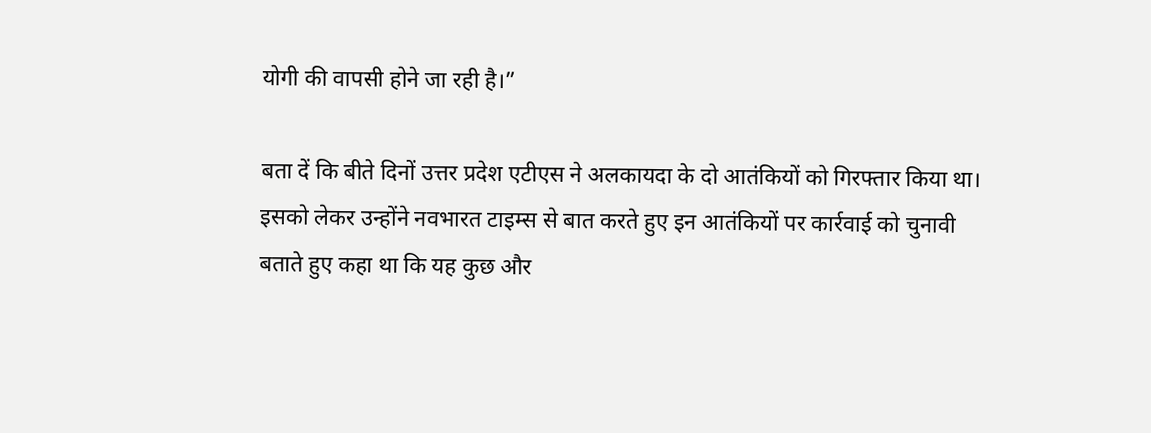योगी की वापसी होने जा रही है।”

बता दें कि बीते दिनों उत्तर प्रदेश एटीएस ने अलकायदा के दो आतंकियों को गिरफ्तार किया था। इसको लेकर उन्होंने नवभारत टाइम्स से बात करते हुए इन आतंकियों पर कार्रवाई को चुनावी बताते हुए कहा था कि यह कुछ और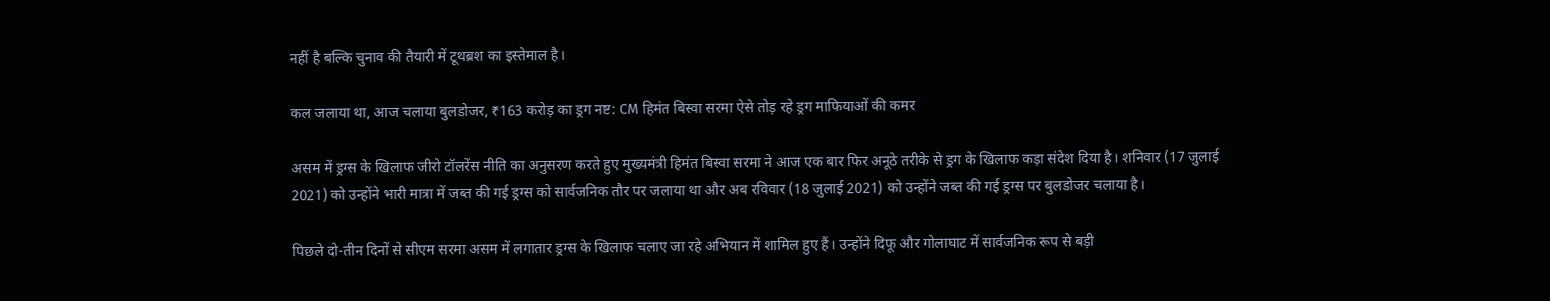नहीं है बल्कि चुनाव की तैयारी में टूथब्रश का इस्तेमाल है।

कल जलाया था, आज चलाया बुलडोजर, ₹163 करोड़ का ड्रग नष्ट: CM हिमंत बिस्वा सरमा ऐसे तोड़ रहे ड्रग माफियाओं की कमर

असम में ड्रग्स के खिलाफ जीरो टॉलरेंस नीति का अनुसरण करते हुए मुख्यमंत्री हिमंत बिस्वा सरमा ने आज एक बार फिर अनूठे तरीके से ड्रग के खिलाफ कड़ा संदेश दिया है। शनिवार (17 जुलाई 2021) को उन्होंने भारी मात्रा में जब्त की गई ड्रग्स को सार्वजनिक तौर पर जलाया था और अब रविवार (18 जुलाई 2021) को उन्होंने जब्त की गई ड्रग्स पर बुलडोजर चलाया है।

पिछले दो-तीन दिनों से सीएम सरमा असम में लगातार ड्रग्स के खिलाफ चलाए जा रहे अभियान में शामिल हुए हैं। उन्होंने दिफू और गोलाघाट में सार्वजनिक रूप से बड़ी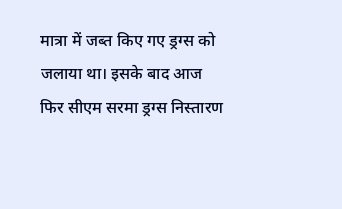मात्रा में जब्त किए गए ड्रग्स को जलाया था। इसके बाद आज फिर सीएम सरमा ड्रग्स निस्तारण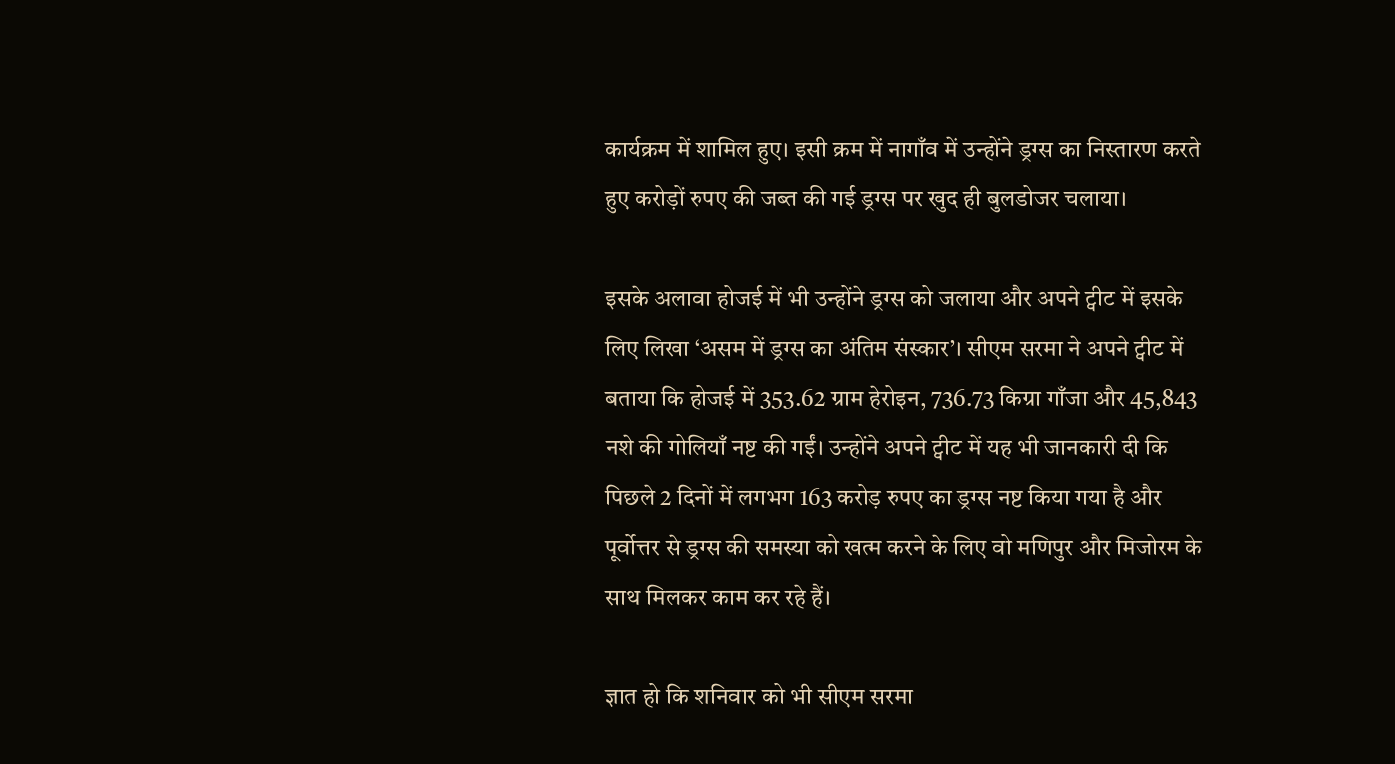कार्यक्रम में शामिल हुए। इसी क्रम में नागाँव में उन्होंने ड्रग्स का निस्तारण करते हुए करोड़ों रुपए की जब्त की गई ड्रग्स पर खुद ही बुलडोजर चलाया।

इसके अलावा होजई में भी उन्होंने ड्रग्स को जलाया और अपने ट्वीट में इसके लिए लिखा ‘असम में ड्रग्स का अंतिम संस्कार’। सीएम सरमा ने अपने ट्वीट में बताया कि होजई में 353.62 ग्राम हेरोइन, 736.73 किग्रा गाँजा और 45,843 नशे की गोलियाँ नष्ट की गईं। उन्होंने अपने ट्वीट में यह भी जानकारी दी कि पिछले 2 दिनों में लगभग 163 करोड़ रुपए का ड्रग्स नष्ट किया गया है और पूर्वोत्तर से ड्रग्स की समस्या को खत्म करने के लिए वो मणिपुर और मिजोरम के साथ मिलकर काम कर रहे हैं।

ज्ञात हो कि शनिवार को भी सीएम सरमा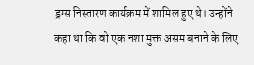ड्रग्स निस्तारण कार्यक्रम में शामिल हुए थे। उन्होंने कहा था कि वो एक नशा मुक्त असम बनाने के लिए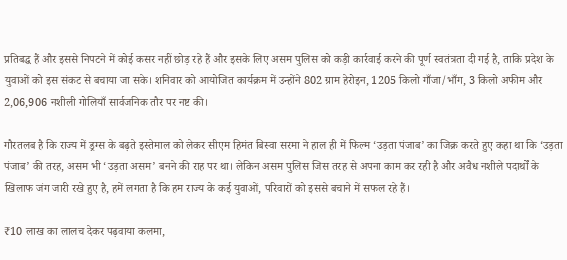प्रतिबद्ध हैं और इससे निपटने में कोई कसर नहीं छोड़ रहे हैं और इसके लिए असम पुलिस को कड़ी कार्रवाई करने की पूर्ण स्वतंत्रता दी गई है, ताकि प्रदेश के युवाओं को इस संकट से बचाया जा सके। शनिवार को आयोजित कार्यक्रम में उन्होंने 802 ग्राम हेरोइन, 1205 किलो गाँजा/भाँग, 3 किलो अफीम और 2,06,906 नशीली गोलियाँ सार्वजनिक तौर पर नष्ट की।

गौरतलब है कि राज्य में ड्रग्स के बढ़ते इस्तेमाल को लेकर सीएम हिमंत बिस्वा सरमा ने हाल ही में फिल्म ‘उड़ता पंजाब’ का जिक्र करते हुए कहा था कि ‘उड़ता पंजाब’ की तरह, असम भी ‘उड़ता असम’ बनने की राह पर था। लेकिन असम पुलिस जिस तरह से अपना काम कर रही है और अवैध नशीले पदार्थों के खिलाफ जंग जारी रखे हुए है, हमें लगता है कि हम राज्य के कई युवाओं, परिवारों को इससे बचाने में सफल रहे हैं।

₹10 लाख का लालच देकर पढ़वाया कलमा,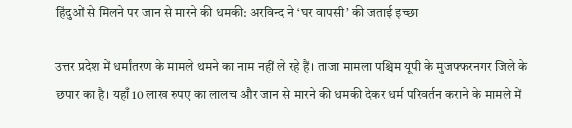हिंदुओं से मिलने पर जान से मारने की धमकी: अरविन्द ने ‘घर वापसी’ की जताई इच्छा

उत्तर प्रदेश में धर्मांतरण के मामले थमने का नाम नहीं ले रहे हैं। ताजा मामला पश्चिम यूपी के मुजफ्फरनगर जिले के छपार का है। यहाँ 10 लाख रुपए का लालच और जान से मारने की धमकी देकर धर्म परिवर्तन कराने के मामले में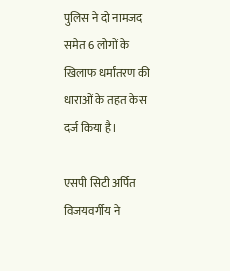पुलिस ने दो नामजद समेत 6 लोगों के खिलाफ धर्मांतरण की धाराओं के तहत केस दर्ज किया है।

एसपी सिटी अर्पित विजयवर्गीय ने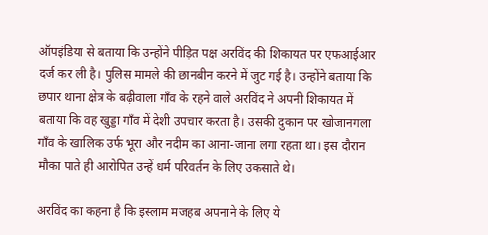ऑपइंडिया से बताया कि उन्होंने पीड़ित पक्ष अरविंद की शिकायत पर एफआईआर दर्ज कर ली है। पुलिस मामले की छानबीन करने में जुट गई है। उन्होंने बताया कि छपार थाना क्षेत्र के बढ़ीवाला गाँव के रहने वाले अरविंद ने अपनी शिकायत में बताया कि वह खुड्डा गाँव में देशी उपचार करता है। उसकी दुकान पर खोजानगला गाँव के खालिक उर्फ भूरा और नदीम का आना-जाना लगा रहता था। इस दौरान मौका पाते ही आरोपित उन्‍हें धर्म परिवर्तन के लिए उकसाते थे।

अरविंद का कहना है कि इस्‍लाम मजहब अपनाने के लिए ये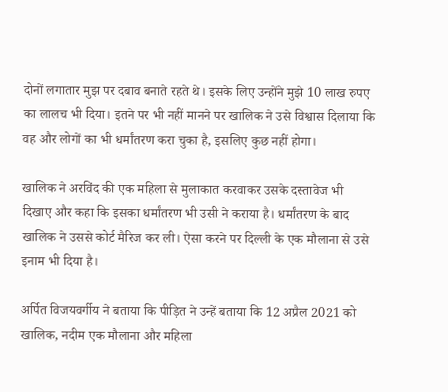दोनों लगातार मुझ पर दबाव बनाते रहते थे। इसके लिए उन्होंने मुझे 10 लाख रुपए का लालच भी दिया। इतने पर भी नहीं मानने पर खालिक ने उसे विश्वास दिलाया कि वह और लोगों का भी धर्मांतरण करा चुका है, इसलिए कुछ नहीं होगा।

खालिक ने अरविंद की एक महिला से मुलाकात करवाकर उसके दस्तावेज भी दिखाए और कहा कि इसका धर्मांतरण भी उसी ने कराया है। धर्मांतरण के बाद खालिक ने उससे कोर्ट मैरिज कर ली। ऐसा करने पर दिल्ली के एक मौलाना से उसे इनाम भी दिया है।

अर्पित विजयवर्गीय ने बताया कि पीड़ित ने उन्हें बताया कि 12 अप्रैल 2021 को खालिक, नदीम एक मौलाना और महिला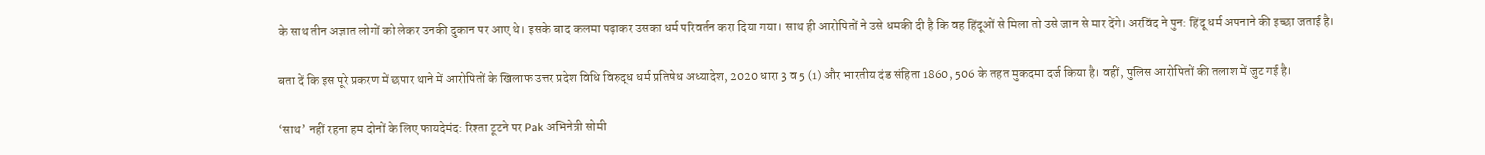के साथ तीन अज्ञात लोगों को लेकर उनकी दुकान पर आए थे। इसके बाद कलमा पढ़ाकर उसका धर्म परिवर्तन करा दिया गया। साथ ही आरोपितों ने उसे धमकी दी है कि वह हिंदूओं से मिला तो उसे जान से मार देंगे। अरविंद ने पुन: हिंदू धर्म अपनाने की इच्‍छा जताई है।

बता दें कि इस पूरे प्रकरण में छपार थाने में आरोपितों के खिलाफ उत्तर प्रदेश विधि विरुद्ध धर्म प्रतिषेध अध्यादेश, 2020 धारा 3 व 5 (1) और भारतीय दंड संहिता 1860, 506 के तहत मुकदमा दर्ज किया है। वहीं, पुलिस आरोपितों की तलाश में जुट गई है।

‘साथ’ नहीं रहना हम दोनों के लिए फायदेमंद: रिश्ता टूटने पर Pak अभिनेत्री सोमी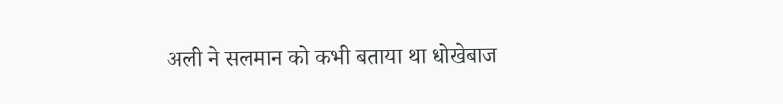अली ने सलमान को कभी बताया था धोखेबाज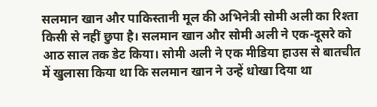सलमान खान और पाकिस्तानी मूल की अभिनेत्री सोमी अली का रिश्ता किसी से नहीं छुपा है। सलमान खान और सोमी अली ने एक-दूसरे को आठ साल तक डेट किया। सोमी अली ने एक मीडिया हाउस से बातचीत में खुलासा किया था कि सलमान खान ने उन्हें धोखा दिया था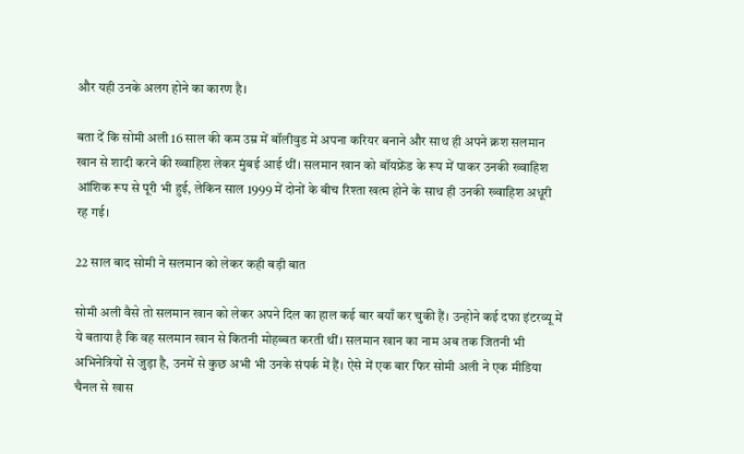और यही उनके अलग होने का कारण है।

बता दें कि सोमी अली 16 साल की कम उम्र में बॉलीवुड में अपना करियर बनाने और साथ ही अपने क्रश सलमान खान से शादी करने की ख्वाहिश लेकर मुंबई आई थीं। सलमान खान को बॉयफ्रेंड के रूप में पाकर उनकी ख्वाहिश आंशिक रूप से पूरी भी हुई, लेकिन साल 1999 में दोनों के बीच रिश्ता खत्म होने के साथ ही उनकी ख्वाहिश अधूरी रह गई।

22 साल बाद सोमी ने सलमान को लेकर कही बड़ी बात

सोमी अली वैसे तो सलमान खान को लेकर अपने दिल का हाल कई बार बयाँ कर चुकी हैं। उन्होने कई दफा इंटरव्यू में ये बताया है कि वह सलमान खान से कितनी मोहब्बत करती थीं। सलमान खान का नाम अब तक जितनी भी अभिनेत्रियों से जुड़ा है, उनमें से कुछ अभी भी उनके संपर्क में हैं। ऐसे में एक बार फिर सोमी अली ने एक मीडिया चैनल से खास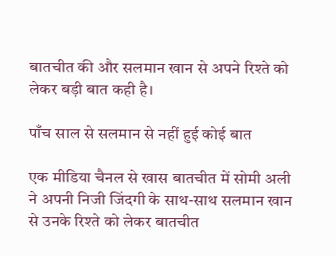बातचीत की और सलमान खान से अपने रिश्ते को लेकर बड़ी बात कही है।

पाँच साल से सलमान से नहीं हुई कोई बात

एक मीडिया चैनल से खास बातचीत में सोमी अली ने अपनी निजी जिंदगी के साथ-साथ सलमान खान से उनके रिश्ते को लेकर बातचीत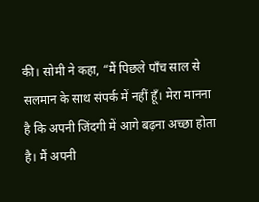की। सोमी ने कहा, “मैं पिछले पाँच साल से सलमान के साथ संपर्क में नहीं हूँ। मेरा मानना है कि अपनी जिंदगी में आगे बढ़ना अच्छा होता है। मैं अपनी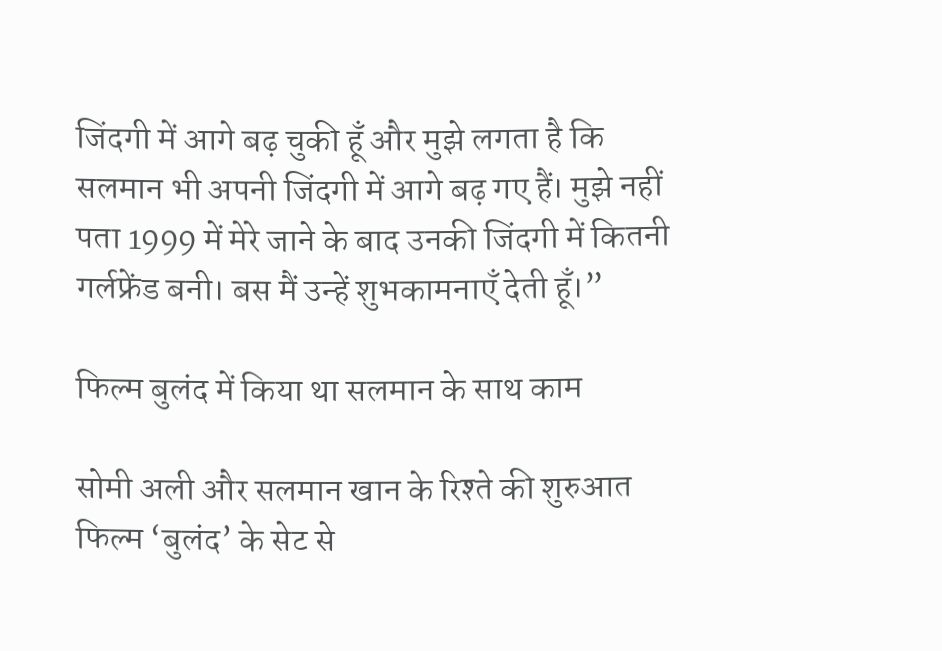जिंदगी में आगे बढ़ चुकी हूँ और मुझे लगता है कि सलमान भी अपनी जिंदगी में आगे बढ़ गए हैं। मुझे नहीं पता 1999 में मेरे जाने के बाद उनकी जिंदगी में कितनी गर्लफ्रेंड बनी। बस मैं उन्हें शुभकामनाएँ देती हूँ।”

फिल्म बुलंद में किया था सलमान के साथ काम

सोमी अली और सलमान खान के रिश्ते की शुरुआत फिल्म ‘बुलंद’ के सेट से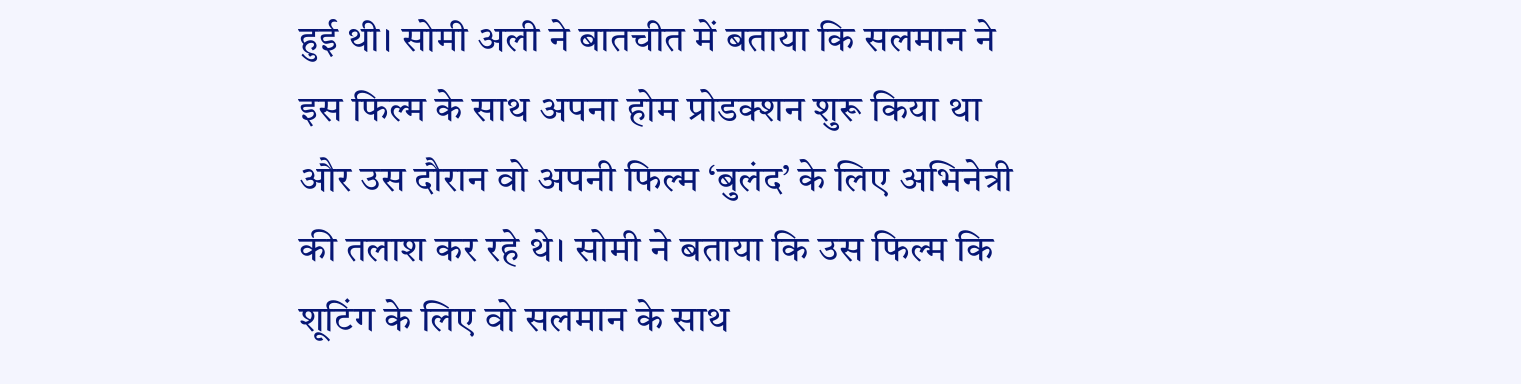हुई थी। सोमी अली ने बातचीत में बताया कि सलमान ने इस फिल्म के साथ अपना होम प्रोडक्शन शुरू किया था और उस दौरान वो अपनी फिल्म ‘बुलंद’ के लिए अभिनेत्री की तलाश कर रहे थे। सोमी ने बताया कि उस फिल्म कि शूटिंग के लिए वो सलमान के साथ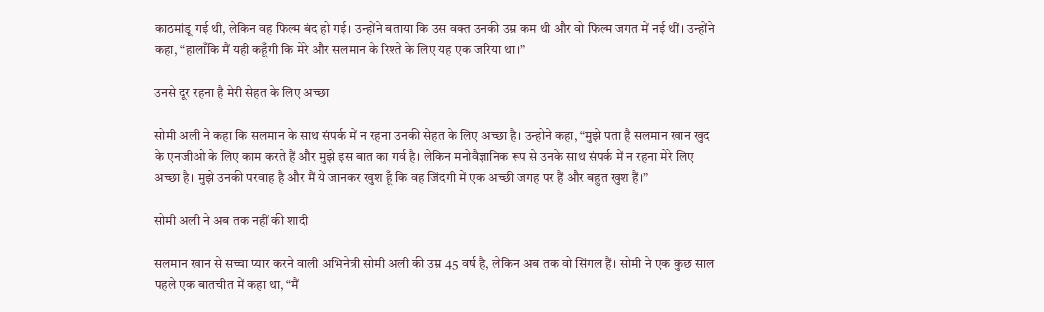काठमांडू गई थी, लेकिन वह फिल्म बंद हो गई। उन्होंने बताया कि उस वक्त उनकी उम्र कम थी और वो फिल्म जगत में नई थीं। उन्होंने कहा, “हालाँकि मैं यही कहूँगी कि मेरे और सलमान के रिश्ते के लिए यह एक जरिया था।”

उनसे दूर रहना है मेरी सेहत के लिए अच्छा

सोमी अली ने कहा कि सलमान के साथ संपर्क में न रहना उनकी सेहत के लिए अच्छा है। उन्होने कहा, “मुझे पता है सलमान खान खुद के एनजीओ के लिए काम करते हैं और मुझे इस बात का गर्व है। लेकिन मनोवैज्ञानिक रूप से उनके साथ संपर्क में न रहना मेरे लिए अच्छा है। मुझे उनकी परवाह है और मैं ये जानकर खुश हूँ कि वह जिंदगी में एक अच्छी जगह पर हैं और बहुत खुश हैं।”

सोमी अली ने अब तक नहीं की शादी

सलमान खान से सच्चा प्यार करने वाली अभिनेत्री सोमी अली की उम्र 45 वर्ष है, लेकिन अब तक वो सिंगल हैं। सोमी ने एक कुछ साल पहले एक बातचीत में कहा था, “मैं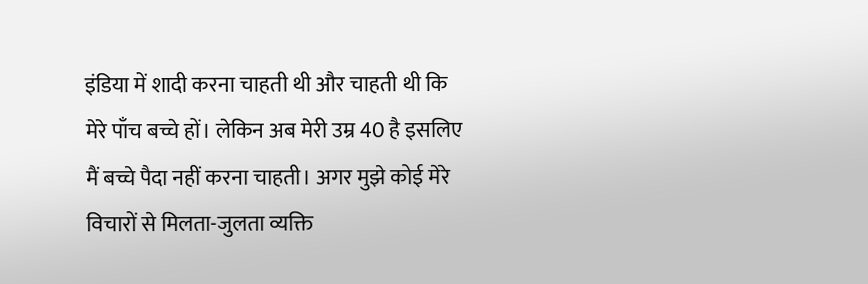इंडिया में शादी करना चाहती थी और चाहती थी कि मेरे पाँच बच्चे हों। लेकिन अब मेरी उम्र 40 है इसलिए मैं बच्चे पैदा नहीं करना चाहती। अगर मुझे कोई मेरे विचारों से मिलता-जुलता व्यक्ति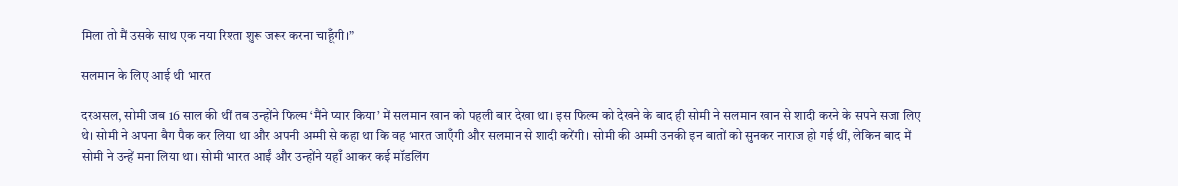मिला तो मैं उसके साथ एक नया रिश्ता शुरू जरूर करना चाहूँगी।”

सलमान के लिए आई थी भारत

दरअसल, सोमी जब 16 साल की थीं तब उन्होंने फिल्म ‘मैंने प्यार किया’ में सलमान खान को पहली बार देखा था। इस फिल्म को देखने के बाद ही सोमी ने सलमान खान से शादी करने के सपने सजा लिए थे। सोमी ने अपना बैग पैक कर लिया था और अपनी अम्मी से कहा था कि वह भारत जाएँगी और सलमान से शादी करेंगी। सोमी की अम्मी उनकी इन बातों को सुनकर नाराज हो गई थीं, लेकिन बाद में सोमी ने उन्हें मना लिया था। सोमी भारत आईं और उन्होंने यहाँ आकर कई मॉडलिंग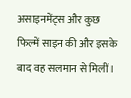असाइनमेंट्स और कुछ फिल्में साइन की और इसके बाद वह सलमान से मिलीं।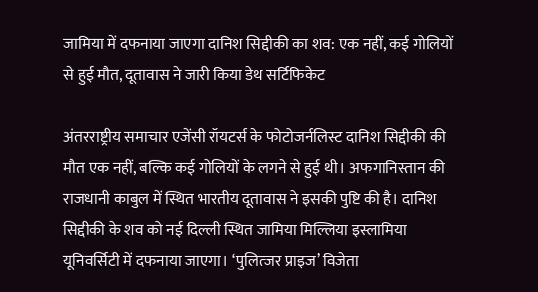जामिया में दफनाया जाएगा दानिश सिद्दीकी का शव: एक नहीं, कई गोलियों से हुई मौत, दूतावास ने जारी किया डेथ सर्टिफिकेट

अंतरराष्ट्रीय समाचार एजेंसी रॉयटर्स के फोटोजर्नलिस्ट दानिश सिद्दीकी की मौत एक नहीं, बल्कि कई गोलियों के लगने से हुई थी। अफगानिस्तान की राजधानी काबुल में स्थित भारतीय दूतावास ने इसकी पुष्टि की है। दानिश सिद्दीकी के शव को नई दिल्ली स्थित जामिया मिल्लिया इस्लामिया यूनिवर्सिटी में दफनाया जाएगा। ‘पुलित्जर प्राइज’ विजेता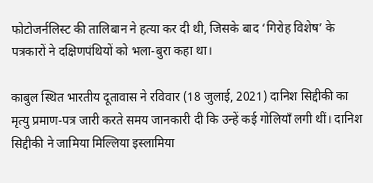फोटोजर्नलिस्ट की तालिबान ने हत्या कर दी थी, जिसके बाद ‘गिरोह विशेष’ के पत्रकारों ने दक्षिणपंथियों को भला-बुरा कहा था।

काबुल स्थित भारतीय दूतावास ने रविवार (18 जुलाई, 2021) दानिश सिद्दीकी का मृत्यु प्रमाण-पत्र जारी करते समय जानकारी दी कि उन्हें कई गोलियाँ लगी थीं। दानिश सिद्दीकी ने जामिया मिल्लिया इस्लामिया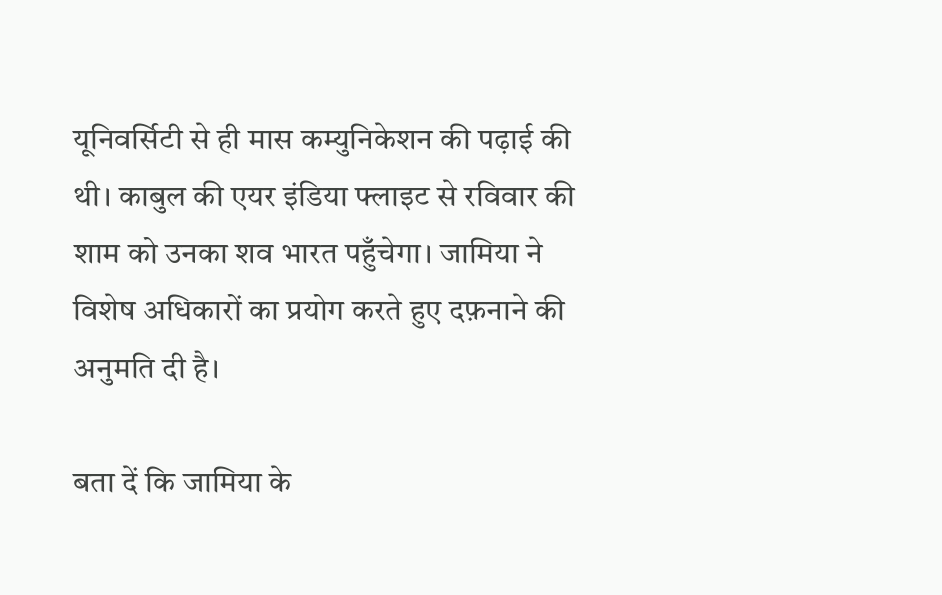यूनिवर्सिटी से ही मास कम्युनिकेशन की पढ़ाई की थी। काबुल की एयर इंडिया फ्लाइट से रविवार की शाम को उनका शव भारत पहुँचेगा। जामिया ने विशेष अधिकारों का प्रयोग करते हुए दफ़नाने की अनुमति दी है।

बता दें कि जामिया के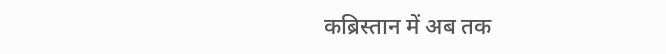कब्रिस्तान में अब तक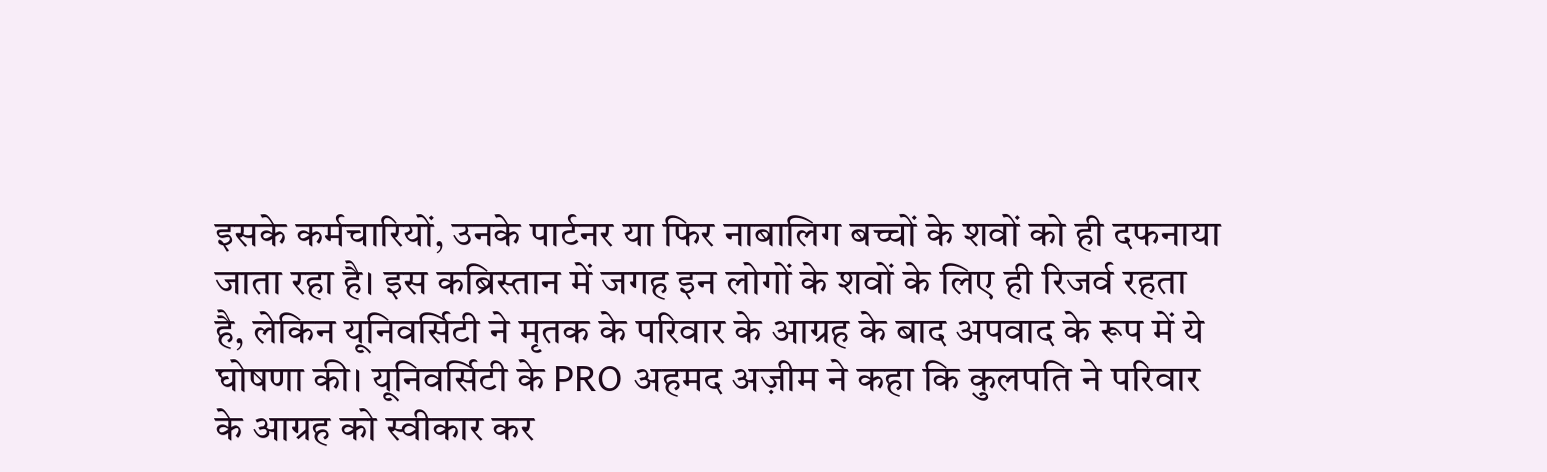इसके कर्मचारियों, उनके पार्टनर या फिर नाबालिग बच्चों के शवों को ही दफनाया जाता रहा है। इस कब्रिस्तान में जगह इन लोगों के शवों के लिए ही रिजर्व रहता है, लेकिन यूनिवर्सिटी ने मृतक के परिवार के आग्रह के बाद अपवाद के रूप में ये घोषणा की। यूनिवर्सिटी के PRO अहमद अज़ीम ने कहा कि कुलपति ने परिवार के आग्रह को स्वीकार कर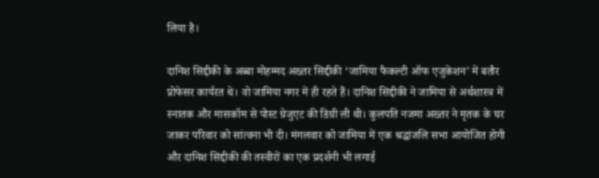लिया है।

दानिश सिद्दीकी के अब्बा मोहम्मद अख्तर सिद्दीकी ‘जामिया फैकल्टी ऑफ एजुकेशन’ में बतौर प्रोफेसर कार्यरत थे। वो जामिया नगर में ही रहते हैं। दानिश सिद्दीकी ने जामिया से अर्थशास्त्र में स्नातक और मासकॉम से पोस्ट ग्रेजुएट की डिग्री ली थी। कुलपति नजमा अख्तर ने मृतक के घर जाकर परिवार को सांत्वना भी दी। मंगलवार को जामिया में एक श्रद्धांजलि सभा आयोजित होगी और दानिश सिद्दीकी की तस्वीरों का एक प्रदर्शनी भी लगाई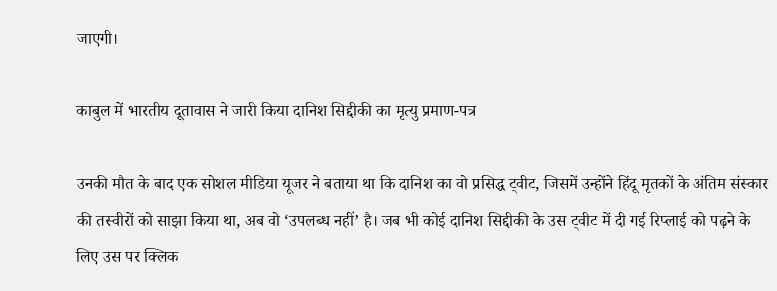जाएगी।

काबुल में भारतीय दूतावास ने जारी किया दानिश सिद्दीकी का मृत्यु प्रमाण-पत्र

उनकी मौत के बाद एक सोशल मीडिया यूजर ने बताया था कि दानिश का वो प्रसिद्ध ट्वीट, जिसमें उन्होंने हिंदू मृतकों के अंतिम संस्कार की तस्वीरों को साझा किया था, अब वो ‘उपलब्ध नहीं’ है। जब भी कोई दानिश सिद्दीकी के उस ट्वीट में दी गई रिप्लाई को पढ़ने के लिए उस पर क्लिक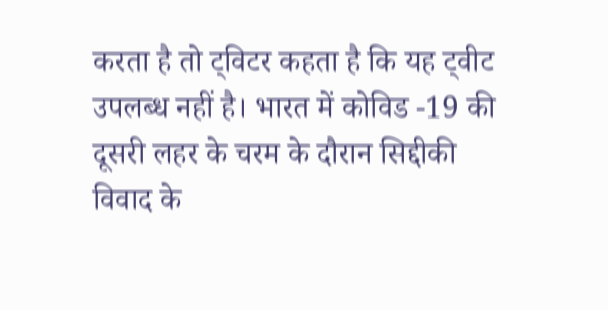करता है तो ट्विटर कहता है कि यह ट्वीट उपलब्ध नहीं है। भारत में कोविड -19 की दूसरी लहर के चरम के दौरान सिद्दीकी विवाद के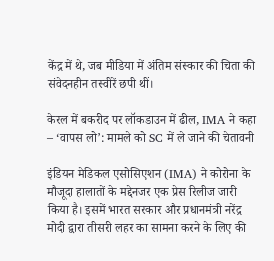केंद्र में थे, जब मीडिया में अंतिम संस्कार की चिता की संवेदनहीन तस्वीरें छपी थीं।

केरल में बकरीद पर लॉकडाउन में ढील, IMA ने कहा – ‘वापस लो’: मामले को SC में ले जाने की चेतावनी

इंडियन मेडिकल एसोसिएशन (IMA) ने कोरोना के मौजूदा हालातों के मद्देनजर एक प्रेस रिलीज जारी किया है। इसमें भारत सरकार और प्रधानमंत्री नरेंद्र मोदी द्वारा तीसरी लहर का सामना करने के लिए की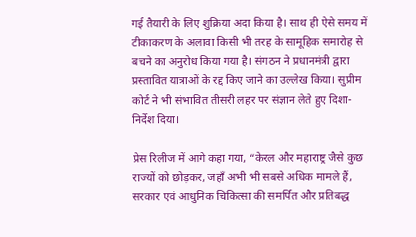गई तैयारी के लिए शुक्रिया अदा किया है। साथ ही ऐसे समय में टीकाकरण के अलावा किसी भी तरह के सामूहिक समारोह से बचने का अनुरोध किया गया है। संगठन ने प्रधानमंत्री द्वारा प्रस्तावित यात्राओं के रद्द किए जाने का उल्लेख किया। सुप्रीम कोर्ट ने भी संभावित तीसरी लहर पर संज्ञान लेते हुए दिशा-निर्देश दिया।

प्रेस रिलीज में आगे कहा गया, “केरल और महाराष्ट्र जैसे कुछ राज्यों को छोड़कर, जहाँ अभी भी सबसे अधिक मामले हैं, सरकार एवं आधुनिक चिकित्सा की समर्पित और प्रतिबद्ध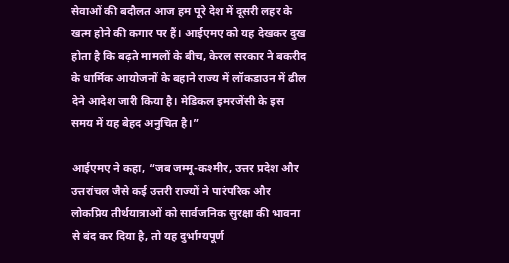सेवाओं की बदौलत आज हम पूरे देश में दूसरी लहर के खत्म होने की कगार पर हैं। आईएमए को यह देखकर दुख होता है कि बढ़ते मामलों के बीच, केरल सरकार ने बकरीद के धार्मिक आयोजनों के बहाने राज्य में लॉकडाउन में ढील देने आदेश जारी किया है। मेडिकल इमरजेंसी के इस समय में यह बेहद अनुचित है।”

आईएमए ने कहा, “जब जम्मू-कश्मीर, उत्तर प्रदेश और उत्तरांचल जैसे कई उत्तरी राज्यों ने पारंपरिक और लोकप्रिय तीर्थयात्राओं को सार्वजनिक सुरक्षा की भावना से बंद कर दिया है, तो यह दुर्भाग्यपूर्ण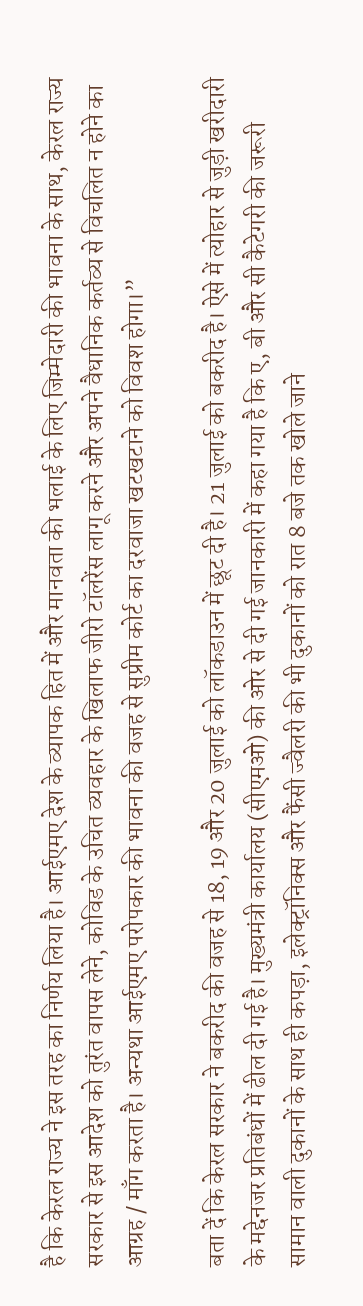है कि केरल राज्य ने इस तरह का निर्णय लिया है। आईएमए देश के व्यापक हित में और मानवता की भलाई के लिए जिम्मेदारी की भावना के साथ, केरल राज्य सरकार से इस आदेश को तुरंत वापस लेने, कोविड के उचित व्यवहार के खिलाफ जीरो टॉलरेंस लागू करने और अपने वैधानिक कर्तव्य से विचलित न होने का आग्रह / माँग करता है। अन्यथा आईएमए परोपकार की भावना की वजह से सुप्रीम कोर्ट का दरवाजा खटखटाने को विवश होगा।”

बता दें कि केरल सरकार ने बकरीद की वजह से 18, 19 और 20 जुलाई को लॉकडाउन में छूट दी है। 21 जुलाई को बकरीद है। ऐसे में त्योहार से जुड़ी खरीदारी के मद्देनजर प्रतिबंधों में ढील दी गई है। मुख्यमंत्री कार्यालय (सीएमओ) की ओर से दी गई जानकारी में कहा गया है कि ए, बी और सी कैटेगरी की जरूरी सामान वाली दुकानों के साथ ही कपड़ा, इलेक्ट्रॉनिक्स और फैंसी ज्वैलरी की भी दुकानों को रात 8 बजे तक खोले जाने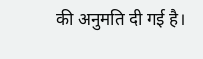की अनुमति दी गई है।